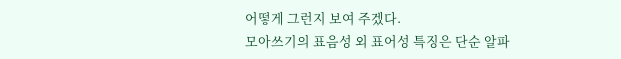어떻게 그런지 보여 주겠다.
모아쓰기의 표음성 외 표어성 특징은 단순 알파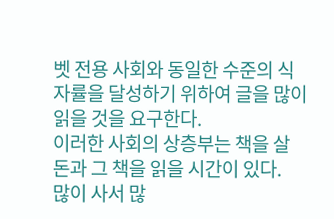벳 전용 사회와 동일한 수준의 식자률을 달성하기 위하여 글을 많이 읽을 것을 요구한다.
이러한 사회의 상층부는 책을 살 돈과 그 책을 읽을 시간이 있다.
많이 사서 많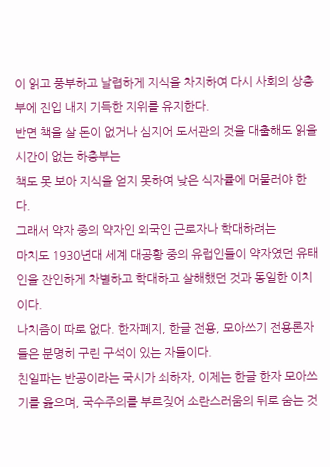이 읽고 풍부하고 날렵하게 지식을 차지하여 다시 사회의 상층부에 진입 내지 기득한 지위를 유지한다.
반면 책을 살 돈이 없거나 심지어 도서관의 것을 대출해도 읽을 시간이 없는 하층부는
책도 못 보아 지식을 얻지 못하여 낮은 식자률에 머물러야 한다.
그래서 약자 중의 약자인 외국인 근로자나 학대하려는
마치도 1930년대 세계 대공황 중의 유럽인들이 약자였던 유태인을 잔인하게 차별하고 학대하고 살해했던 것과 동일한 이치이다.
나치즘이 따로 없다. 한자폐지, 한글 전용, 모아쓰기 전용론자들은 분명히 구린 구석이 있는 자들이다.
친일파는 반공이라는 국시가 쇠하자, 이제는 한글 한자 모아쓰기를 읊으며, 국수주의를 부르짖어 소란스러움의 뒤로 숨는 것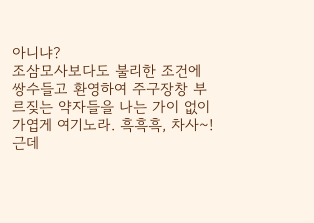아니냐?
조삼모사보다도 불리한 조건에 쌍수들고 환영하여 주구장창 부르짖는 약자들을 나는 가이 없이 가엽게 여기노라. 흑흑흑, 차사~!
근데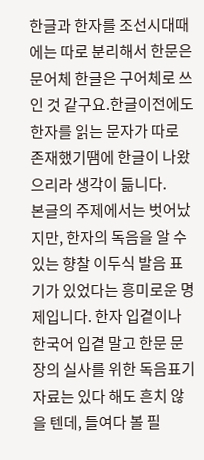한글과 한자를 조선시대때에는 따로 분리해서 한문은 문어체 한글은 구어체로 쓰인 것 같구요.한글이전에도 한자를 읽는 문자가 따로 존재했기땜에 한글이 나왔으리라 생각이 듦니다.
본글의 주제에서는 벗어났지만, 한자의 독음을 알 수 있는 향찰 이두식 발음 표기가 있었다는 흥미로운 명제입니다. 한자 입곁이나 한국어 입곁 말고 한문 문장의 실사를 위한 독음표기 자료는 있다 해도 흔치 않을 텐데, 들여다 볼 필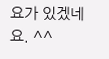요가 있겠네요. ^^